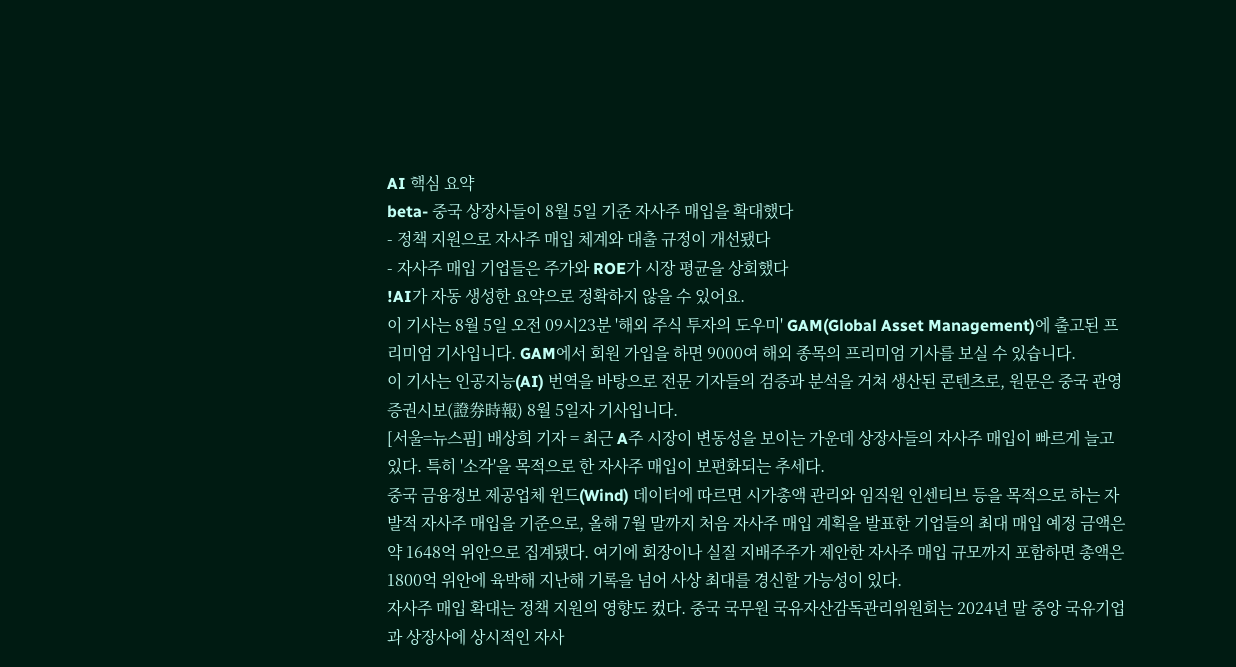AI 핵심 요약
beta- 중국 상장사들이 8월 5일 기준 자사주 매입을 확대했다
- 정책 지원으로 자사주 매입 체계와 대출 규정이 개선됐다
- 자사주 매입 기업들은 주가와 ROE가 시장 평균을 상회했다
!AI가 자동 생성한 요약으로 정확하지 않을 수 있어요.
이 기사는 8월 5일 오전 09시23분 '해외 주식 투자의 도우미' GAM(Global Asset Management)에 출고된 프리미엄 기사입니다. GAM에서 회원 가입을 하면 9000여 해외 종목의 프리미엄 기사를 보실 수 있습니다.
이 기사는 인공지능(AI) 번역을 바탕으로 전문 기자들의 검증과 분석을 거쳐 생산된 콘텐츠로, 원문은 중국 관영 증권시보(證券時報) 8월 5일자 기사입니다.
[서울=뉴스핌] 배상희 기자 = 최근 A주 시장이 변동성을 보이는 가운데 상장사들의 자사주 매입이 빠르게 늘고 있다. 특히 '소각'을 목적으로 한 자사주 매입이 보편화되는 추세다.
중국 금융정보 제공업체 윈드(Wind) 데이터에 따르면 시가총액 관리와 임직원 인센티브 등을 목적으로 하는 자발적 자사주 매입을 기준으로, 올해 7월 말까지 처음 자사주 매입 계획을 발표한 기업들의 최대 매입 예정 금액은 약 1648억 위안으로 집계됐다. 여기에 회장이나 실질 지배주주가 제안한 자사주 매입 규모까지 포함하면 총액은 1800억 위안에 육박해 지난해 기록을 넘어 사상 최대를 경신할 가능성이 있다.
자사주 매입 확대는 정책 지원의 영향도 컸다. 중국 국무원 국유자산감독관리위원회는 2024년 말 중앙 국유기업과 상장사에 상시적인 자사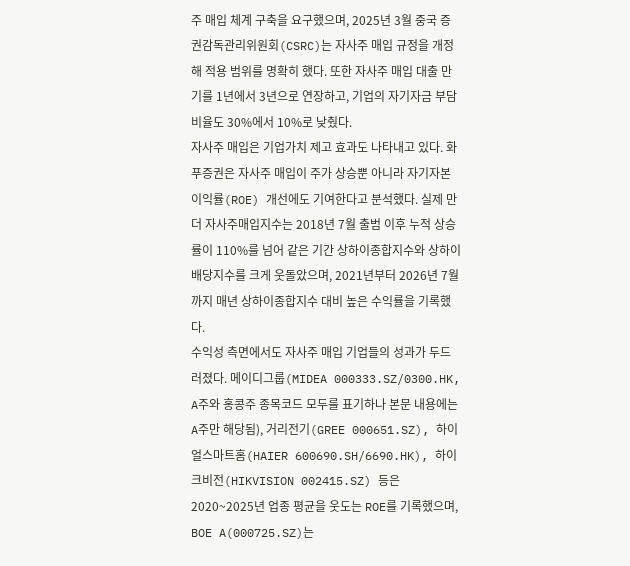주 매입 체계 구축을 요구했으며, 2025년 3월 중국 증권감독관리위원회(CSRC)는 자사주 매입 규정을 개정해 적용 범위를 명확히 했다. 또한 자사주 매입 대출 만기를 1년에서 3년으로 연장하고, 기업의 자기자금 부담 비율도 30%에서 10%로 낮췄다.
자사주 매입은 기업가치 제고 효과도 나타내고 있다. 화푸증권은 자사주 매입이 주가 상승뿐 아니라 자기자본이익률(ROE) 개선에도 기여한다고 분석했다. 실제 만더 자사주매입지수는 2018년 7월 출범 이후 누적 상승률이 110%를 넘어 같은 기간 상하이종합지수와 상하이배당지수를 크게 웃돌았으며, 2021년부터 2026년 7월까지 매년 상하이종합지수 대비 높은 수익률을 기록했다.
수익성 측면에서도 자사주 매입 기업들의 성과가 두드러졌다. 메이디그룹(MIDEA 000333.SZ/0300.HK, A주와 홍콩주 종목코드 모두를 표기하나 본문 내용에는 A주만 해당됨), 거리전기(GREE 000651.SZ), 하이얼스마트홈(HAIER 600690.SH/6690.HK), 하이크비전(HIKVISION 002415.SZ) 등은 2020~2025년 업종 평균을 웃도는 ROE를 기록했으며, BOE A(000725.SZ)는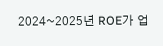2024~2025년 ROE가 업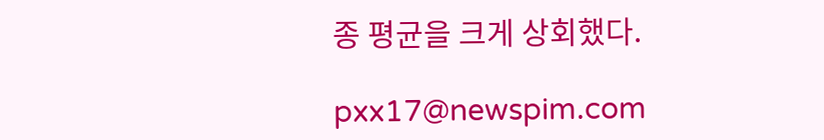종 평균을 크게 상회했다.

pxx17@newspim.com